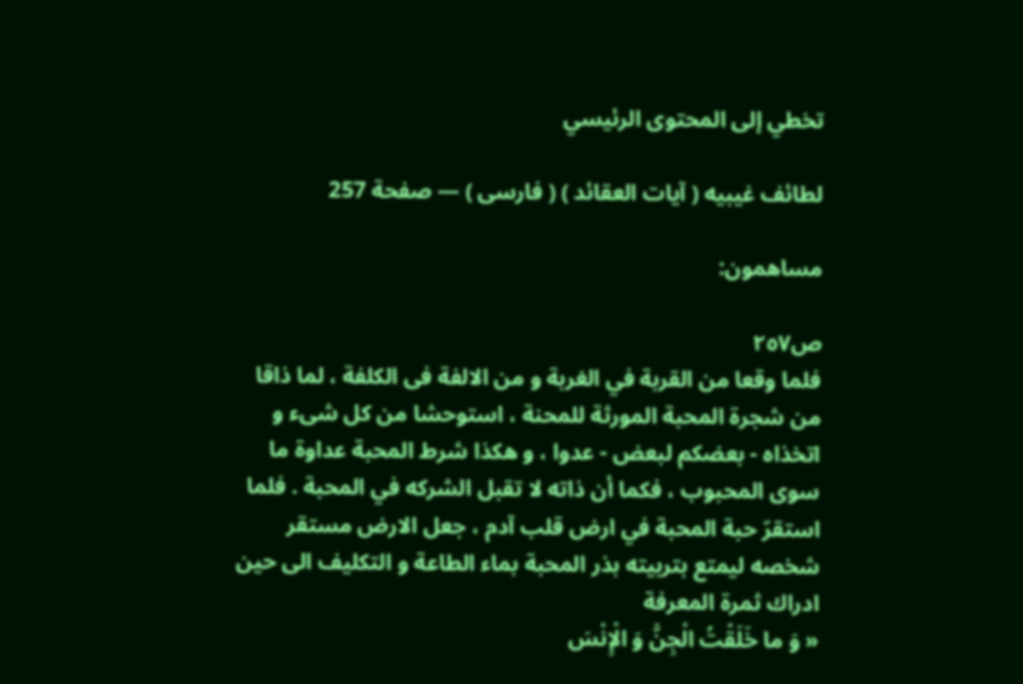تخطي إلى المحتوى الرئيسي

لطائف غيبيه ( آيات العقائد ) ( فارسى ) — صفحة 257

مساهمون:

ص٢٥٧
فلما وقعا من القربة في الغربة و من الالفة فى الكلفة ، لما ذاقا من شجرة المحبة المورثة للمحنة ، استوحشا من كل شىء و اتخذاه - بعضكم لبعض - عدوا ، و هكذا شرط المحبة عداوة ما سوى المحبوب ، فكما أن ذاته لا تقبل الشركه في المحبة . فلما استقرّ حبة المحبة في ارض قلب آدم ، جعل الارض مستقر شخصه ليمتع بتربيته بذر المحبة بماء الطاعة و التكليف الى حين ادراك ثمرة المعرفة
« وَ ما خَلَقْتُ الْجِنَّ وَ الْإِنْسَ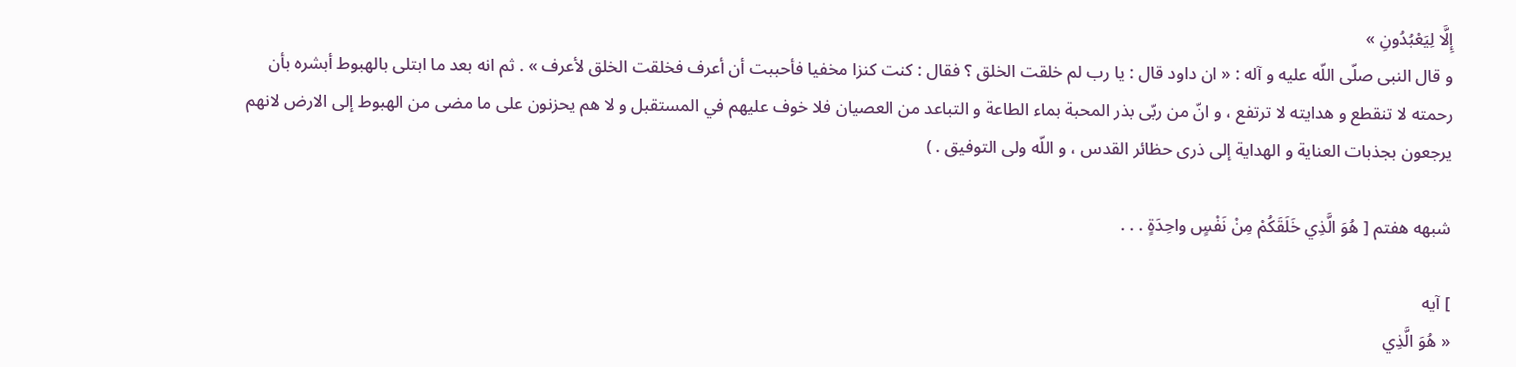إِلَّا لِيَعْبُدُونِ »
و قال النبى صلّى اللّه عليه و آله : « ان داود قال : يا رب لم خلقت الخلق ؟ فقال : كنت كنزا مخفيا فأحببت أن أعرف فخلقت الخلق لأعرف » . ثم انه بعد ما ابتلى بالهبوط أبشره بأن رحمته لا تنقطع و هدايته لا ترتفع ، و انّ من ربّى بذر المحبة بماء الطاعة و التباعد من العصيان فلا خوف عليهم في المستقبل و لا هم يحزنون على ما مضى من الهبوط إلى الارض لانهم يرجعون بجذبات العناية و الهداية إلى ذرى حظائر القدس ، و اللّه ولى التوفيق . )

شبهه هفتم [ هُوَ الَّذِي خَلَقَكُمْ مِنْ نَفْسٍ واحِدَةٍ . . .

] آيه
« هُوَ الَّذِي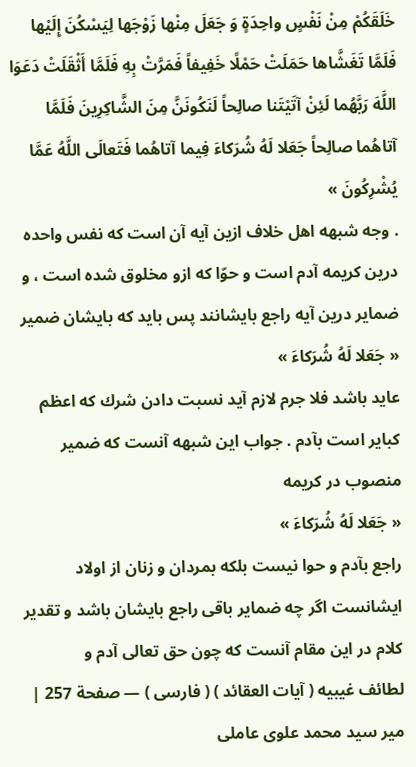خَلَقَكُمْ مِنْ نَفْسٍ واحِدَةٍ وَ جَعَلَ مِنْها زَوْجَها لِيَسْكُنَ إِلَيْها فَلَمَّا تَغَشَّاها حَمَلَتْ حَمْلًا خَفِيفاً فَمَرَّتْ بِهِ فَلَمَّا أَثْقَلَتْ دَعَوَا اللَّهَ رَبَّهُما لَئِنْ آتَيْتَنا صالِحاً لَنَكُونَنَّ مِنَ الشَّاكِرِينَ فَلَمَّا آتاهُما صالِحاً جَعَلا لَهُ شُرَكاءَ فِيما آتاهُما فَتَعالَى اللَّهُ عَمَّا يُشْرِكُونَ »
. وجه شبهه اهل خلاف ازين آيه آن است كه نفس واحده درين كريمه آدم است و حوّا كه ازو مخلوق شده است ، و ضماير درين آيه راجع بايشانند پس بايد كه بايشان ضمير
« جَعَلا لَهُ شُرَكاءَ »
عايد باشد فلا جرم لازم آيد نسبت دادن شرك كه اعظم كباير است بآدم . جواب اين شبهه آنست كه ضمير منصوب در كريمه
« جَعَلا لَهُ شُرَكاءَ »
راجع بآدم و حوا نيست بلكه بمردان و زنان از اولاد ايشانست اگر چه ضماير باقى راجع بايشان باشد و تقدير كلام در اين مقام آنست كه چون حق تعالى آدم و
لطائف غيبيه ( آيات العقائد ) ( فارسى ) — صفحة 257 | مير سيد محمد علوى عاملى